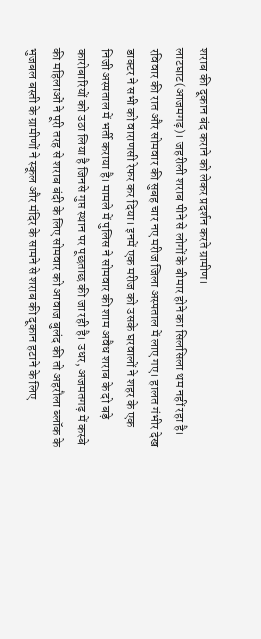शराब की दूकान बंद कराने को लेकर प्रदर्शन करते ग्रामीण।
लाटघाट(आजमगढ़)। जहरीली शराब पीने से लोगों के बीमार होने का सिलसिला थम नहीं रहा है। रविवार की रात और सोमवार की सुबह चार नए मरीज जिला अस्पताल में लाए गए। हालत गंभीर देख डाक्टर ने सभी को वाराणसी रेफर कर दिया। इनमें एक मरीज को उसके घरवालों ने शहर के एक निजी अस्पताल में भर्ती कराया है। मामले में पुलिस ने सोमवार की शाम अवैध शराब के दो बड़े कारोबारियों को उठा लिया है जिनसे गुप्त स्थान पर पूछताछ की जा रही है। उधर, अजमतगढ़ में कस्बे की महिलाओं ने पूरी तरह से शराब बंदी के लिए सोमवार को आवाज बुलंद की तो अहरौला ब्लॉक के भुजबल बस्ती के ग्रामीणों ने स्कूल और मंदिर के सामने से शराब की दूकान हटाने के लिए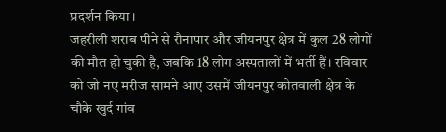प्रदर्शन किया।
जहरीली शराब पीने से रौनापार और जीयनपुर क्षेत्र में कुल 28 लोगों की मौत हो चुकी है, जबकि 18 लोग अस्पतालों में भर्ती हैं। रविवार को जो नए मरीज सामने आए उसमें जीयनपुर कोतवाली क्षेत्र के चौके खुर्द गांव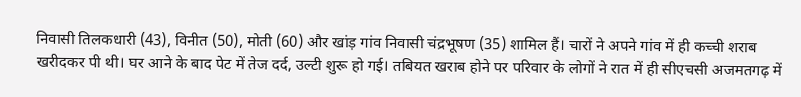निवासी तिलकधारी (43), विनीत (50), मोती (60) और खांड़ गांव निवासी चंद्रभूषण (35) शामिल हैं। चारों ने अपने गांव में ही कच्ची शराब खरीदकर पी थी। घर आने के बाद पेट में तेज दर्द, उल्टी शुरू हो गई। तबियत खराब होने पर परिवार के लोगों ने रात में ही सीएचसी अजमतगढ़ में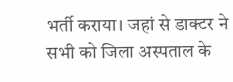भर्ती कराया। जहां से डाक्टर ने सभी को जिला अस्पताल के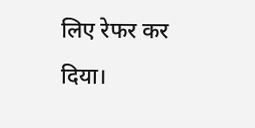लिए रेफर कर दिया।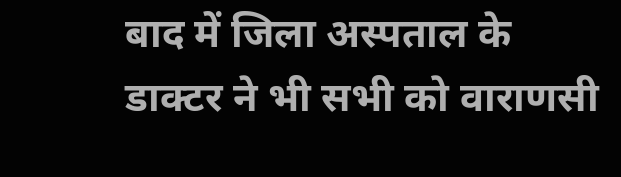बाद में जिला अस्पताल के डाक्टर ने भी सभी को वाराणसी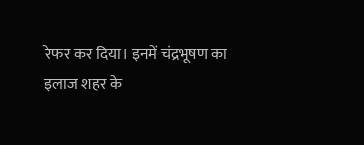रेफर कर दिया। इनमें चंद्रभूषण का इलाज शहर के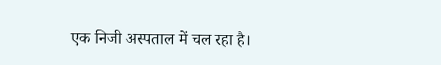एक निजी अस्पताल में चल रहा है।